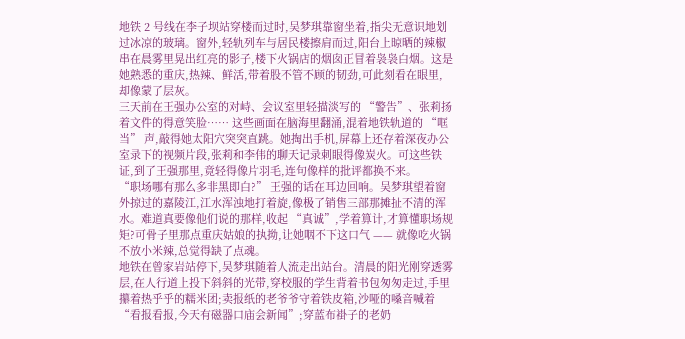地铁 2 号线在李子坝站穿楼而过时,吴梦琪靠窗坐着,指尖无意识地划过冰凉的玻璃。窗外,轻轨列车与居民楼擦肩而过,阳台上晾晒的辣椒串在晨雾里晃出红亮的影子,楼下火锅店的烟囱正冒着袅袅白烟。这是她熟悉的重庆,热辣、鲜活,带着股不管不顾的韧劲,可此刻看在眼里,却像蒙了层灰。
三天前在王强办公室的对峙、会议室里轻描淡写的 “警告”、张莉扬着文件的得意笑脸…… 这些画面在脑海里翻涌,混着地铁轨道的 “哐当” 声,敲得她太阳穴突突直跳。她掏出手机,屏幕上还存着深夜办公室录下的视频片段,张莉和李伟的聊天记录刺眼得像炭火。可这些铁证,到了王强那里,竟轻得像片羽毛,连句像样的批评都换不来。
“职场哪有那么多非黑即白?” 王强的话在耳边回响。吴梦琪望着窗外掠过的嘉陵江,江水浑浊地打着旋,像极了销售三部那摊扯不清的浑水。难道真要像他们说的那样,收起 “真诚”,学着算计,才算懂职场规矩?可骨子里那点重庆姑娘的执拗,让她咽不下这口气 —— 就像吃火锅不放小米辣,总觉得缺了点魂。
地铁在曾家岩站停下,吴梦琪随着人流走出站台。清晨的阳光刚穿透雾层,在人行道上投下斜斜的光带,穿校服的学生背着书包匆匆走过,手里攥着热乎乎的糯米团;卖报纸的老爷爷守着铁皮箱,沙哑的嗓音喊着 “看报看报,今天有磁器口庙会新闻”;穿蓝布褂子的老奶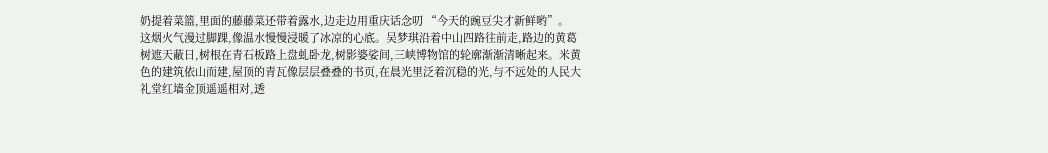奶提着菜篮,里面的藤藤菜还带着露水,边走边用重庆话念叨 “今天的豌豆尖才新鲜哟”。
这烟火气漫过脚踝,像温水慢慢浸暖了冰凉的心底。吴梦琪沿着中山四路往前走,路边的黄葛树遮天蔽日,树根在青石板路上盘虬卧龙,树影婆娑间,三峡博物馆的轮廓渐渐清晰起来。米黄色的建筑依山而建,屋顶的青瓦像层层叠叠的书页,在晨光里泛着沉稳的光,与不远处的人民大礼堂红墙金顶遥遥相对,透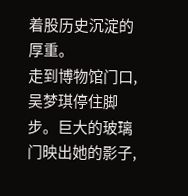着股历史沉淀的厚重。
走到博物馆门口,吴梦琪停住脚步。巨大的玻璃门映出她的影子,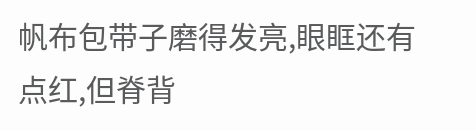帆布包带子磨得发亮,眼眶还有点红,但脊背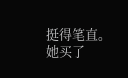挺得笔直。她买了